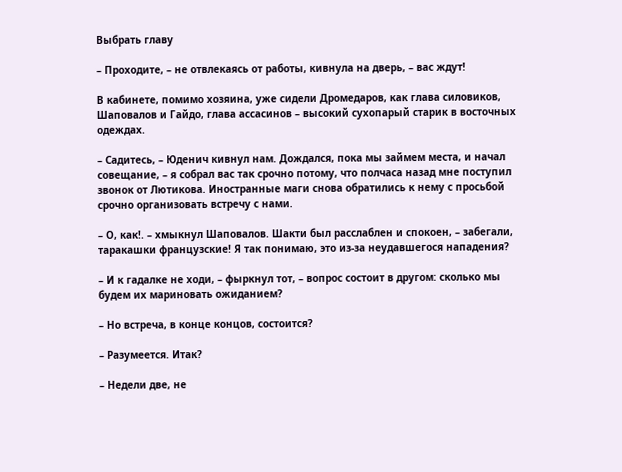Выбрать главу

– Проходите, – не отвлекаясь от работы, кивнула на дверь, – вас ждут!

В кабинете, помимо хозяина, уже сидели Дромедаров, как глава силовиков, Шаповалов и Гайдо, глава ассасинов – высокий сухопарый старик в восточных одеждах.

– Садитесь, – Юденич кивнул нам. Дождался, пока мы займем места, и начал совещание, – я собрал вас так срочно потому, что полчаса назад мне поступил звонок от Лютикова. Иностранные маги снова обратились к нему с просьбой срочно организовать встречу с нами.

– О, как!. – хмыкнул Шаповалов. Шакти был расслаблен и спокоен, – забегали, таракашки французские! Я так понимаю, это из-за неудавшегося нападения?

– И к гадалке не ходи, – фыркнул тот, – вопрос состоит в другом: сколько мы будем их мариновать ожиданием?

– Но встреча, в конце концов, состоится?

– Разумеется. Итак?

– Недели две, не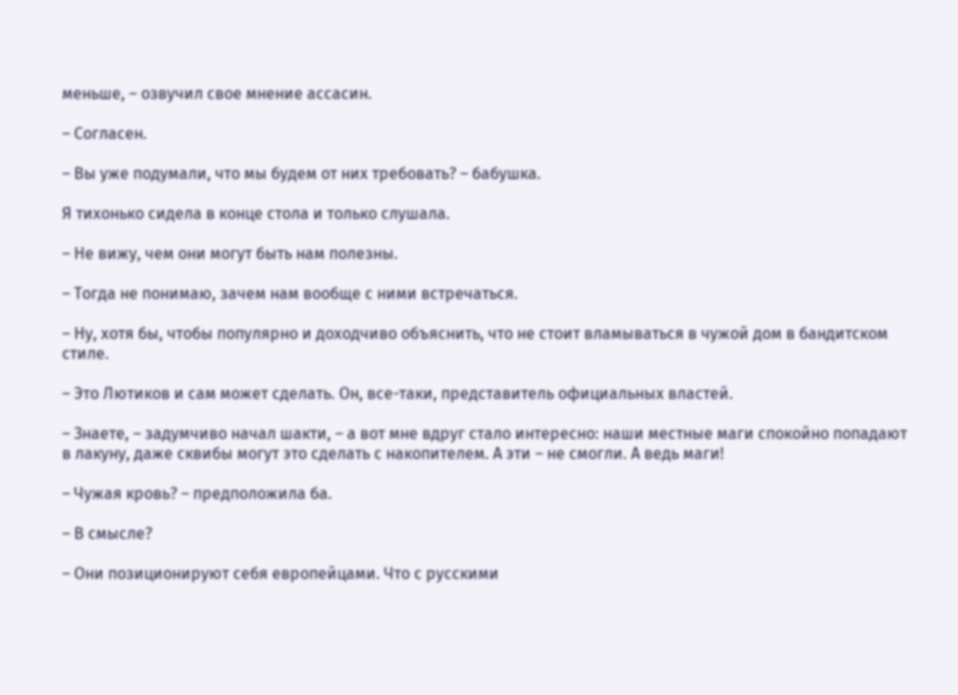меньше, – озвучил свое мнение ассасин.

– Согласен.

– Вы уже подумали, что мы будем от них требовать? – бабушка.

Я тихонько сидела в конце стола и только слушала.

– Не вижу, чем они могут быть нам полезны.

– Тогда не понимаю, зачем нам вообще с ними встречаться.

– Ну, хотя бы, чтобы популярно и доходчиво объяснить, что не стоит вламываться в чужой дом в бандитском стиле.

– Это Лютиков и сам может сделать. Он, все-таки, представитель официальных властей.

– Знаете, – задумчиво начал шакти, – а вот мне вдруг стало интересно: наши местные маги спокойно попадают в лакуну, даже сквибы могут это сделать с накопителем. А эти – не смогли. А ведь маги!

– Чужая кровь? – предположила ба.

– В смысле?

– Они позиционируют себя европейцами. Что с русскими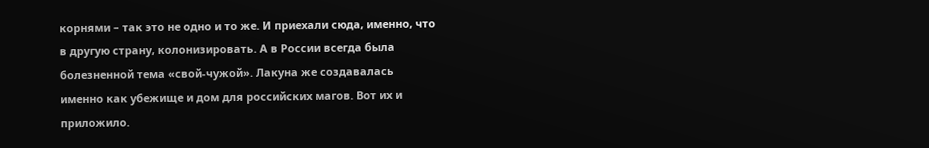корнями – так это не одно и то же. И приехали сюда, именно, что в другую страну, колонизировать. А в России всегда была болезненной тема «свой-чужой». Лакуна же создавалась именно как убежище и дом для российских магов. Вот их и приложило.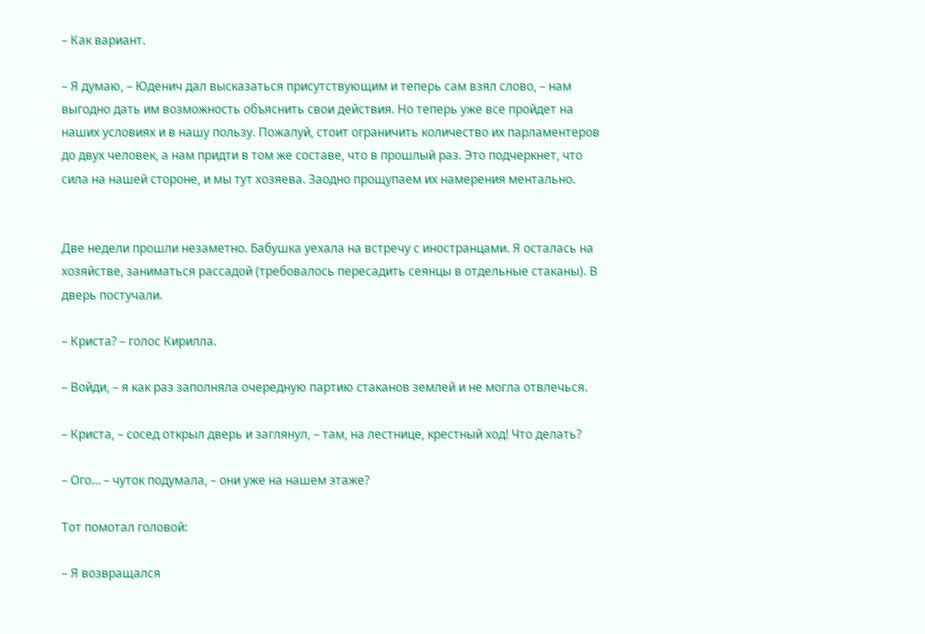– Как вариант.

– Я думаю, – Юденич дал высказаться присутствующим и теперь сам взял слово, – нам выгодно дать им возможность объяснить свои действия. Но теперь уже все пройдет на наших условиях и в нашу пользу. Пожалуй, стоит ограничить количество их парламентеров до двух человек, а нам придти в том же составе, что в прошлый раз. Это подчеркнет, что сила на нашей стороне, и мы тут хозяева. Заодно прощупаем их намерения ментально.


Две недели прошли незаметно. Бабушка уехала на встречу с иностранцами. Я осталась на хозяйстве, заниматься рассадой (требовалось пересадить сеянцы в отдельные стаканы). В дверь постучали.

– Криста? – голос Кирилла.

– Войди, – я как раз заполняла очередную партию стаканов землей и не могла отвлечься.

– Криста, – сосед открыл дверь и заглянул, – там, на лестнице, крестный ход! Что делать?

– Ого… – чуток подумала, – они уже на нашем этаже?

Тот помотал головой:

– Я возвращался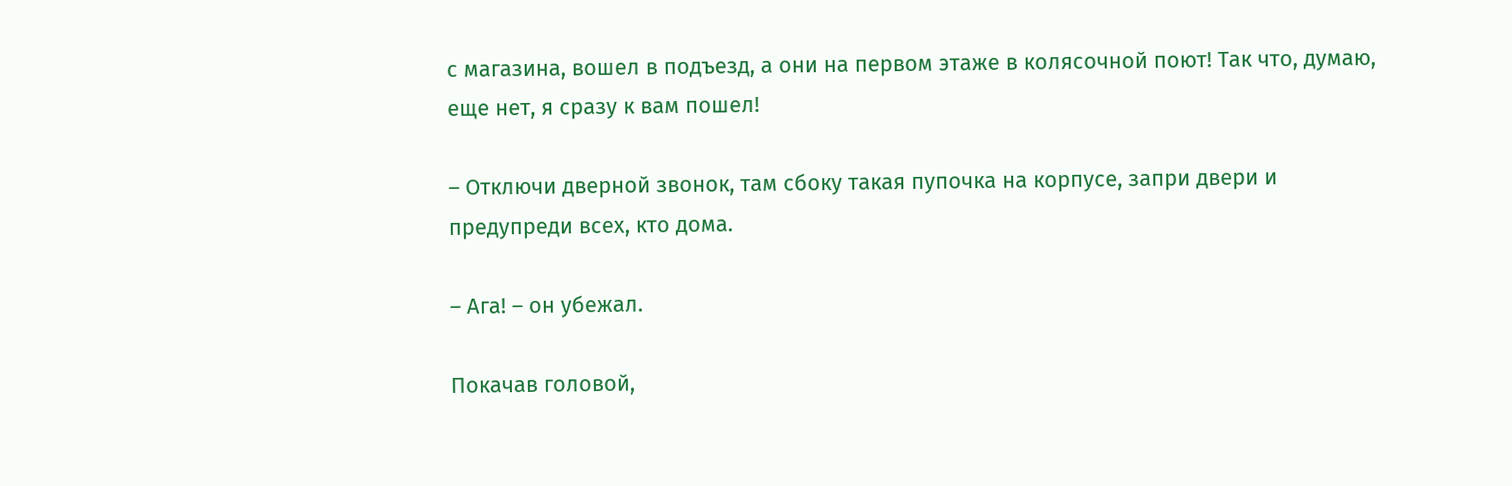с магазина, вошел в подъезд, а они на первом этаже в колясочной поют! Так что, думаю, еще нет, я сразу к вам пошел!

– Отключи дверной звонок, там сбоку такая пупочка на корпусе, запри двери и предупреди всех, кто дома.

– Ага! – он убежал.

Покачав головой,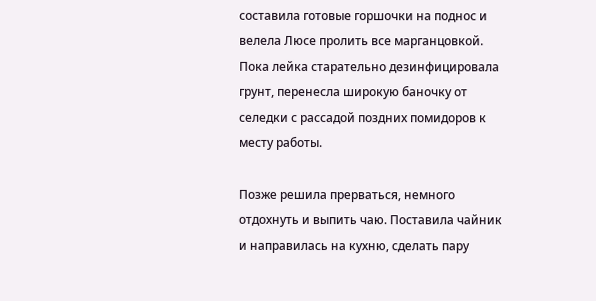составила готовые горшочки на поднос и велела Люсе пролить все марганцовкой. Пока лейка старательно дезинфицировала грунт, перенесла широкую баночку от селедки с рассадой поздних помидоров к месту работы.

Позже решила прерваться, немного отдохнуть и выпить чаю. Поставила чайник и направилась на кухню, сделать пару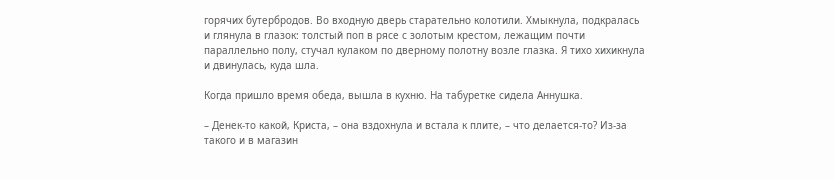горячих бутербродов. Во входную дверь старательно колотили. Хмыкнула, подкралась и глянула в глазок: толстый поп в рясе с золотым крестом, лежащим почти параллельно полу, стучал кулаком по дверному полотну возле глазка. Я тихо хихикнула и двинулась, куда шла.

Когда пришло время обеда, вышла в кухню. На табуретке сидела Аннушка.

– Денек-то какой, Криста, – она вздохнула и встала к плите, – что делается-то? Из-за такого и в магазин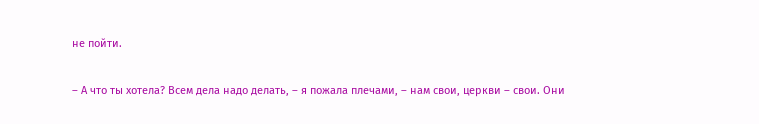не пойти.

– А что ты хотела? Всем дела надо делать, – я пожала плечами, – нам свои, церкви – свои. Они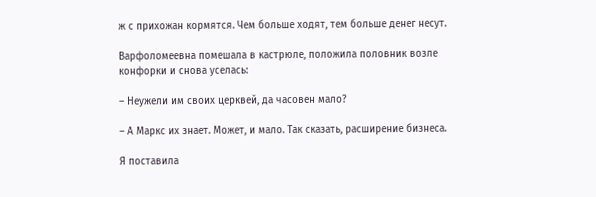ж с прихожан кормятся. Чем больше ходят, тем больше денег несут.

Варфоломеевна помешала в кастрюле, положила половник возле конфорки и снова уселась:

– Неужели им своих церквей, да часовен мало?

– А Маркс их знает. Может, и мало. Так сказать, расширение бизнеса.

Я поставила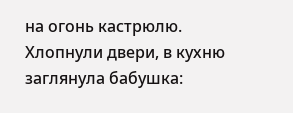на огонь кастрюлю. Хлопнули двери, в кухню заглянула бабушка: